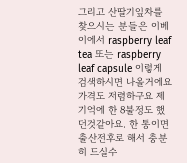그리고 산딸기잎차를 찾으시는 분들은 이베이에서 raspberry leaf tea 또는 raspberry leaf capsule 이렇게 검색하시면 나올거에요 가격도 저렴하구요 제 기억에 한 8불정도 했던것같아요. 한 통이면 출산전후로 해서 충분히 드실수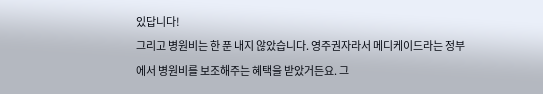있답니다!
그리고 병원비는 한 푼 내지 않았습니다. 영주권자라서 메디케이드라는 정부에서 병원비를 보조해주는 혜택을 받았거든요. 그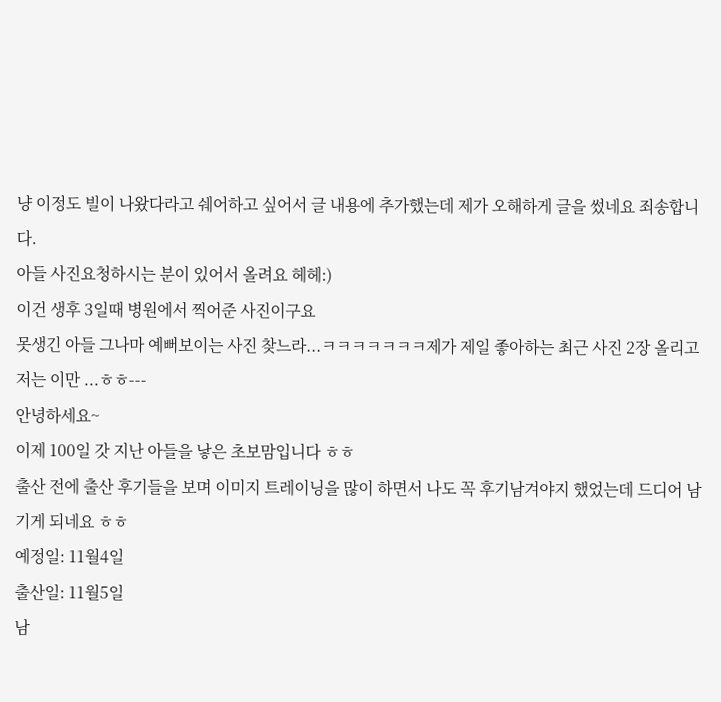냥 이정도 빌이 나왔다라고 쉐어하고 싶어서 글 내용에 추가했는데 제가 오해하게 글을 썼네요 죄송합니다.
아들 사진요청하시는 분이 있어서 올려요 헤헤:)
이건 생후 3일때 병원에서 찍어준 사진이구요
못생긴 아들 그나마 예뻐보이는 사진 찾느라...ㅋㅋㅋㅋㅋㅋㅋ제가 제일 좋아하는 최근 사진 2장 올리고 저는 이만 ...ㅎㅎ---
안녕하세요~
이제 100일 갓 지난 아들을 낳은 초보맘입니다 ㅎㅎ
출산 전에 출산 후기들을 보며 이미지 트레이닝을 많이 하면서 나도 꼭 후기남겨야지 했었는데 드디어 남기게 되네요 ㅎㅎ
예정일: 11월4일
출산일: 11월5일
남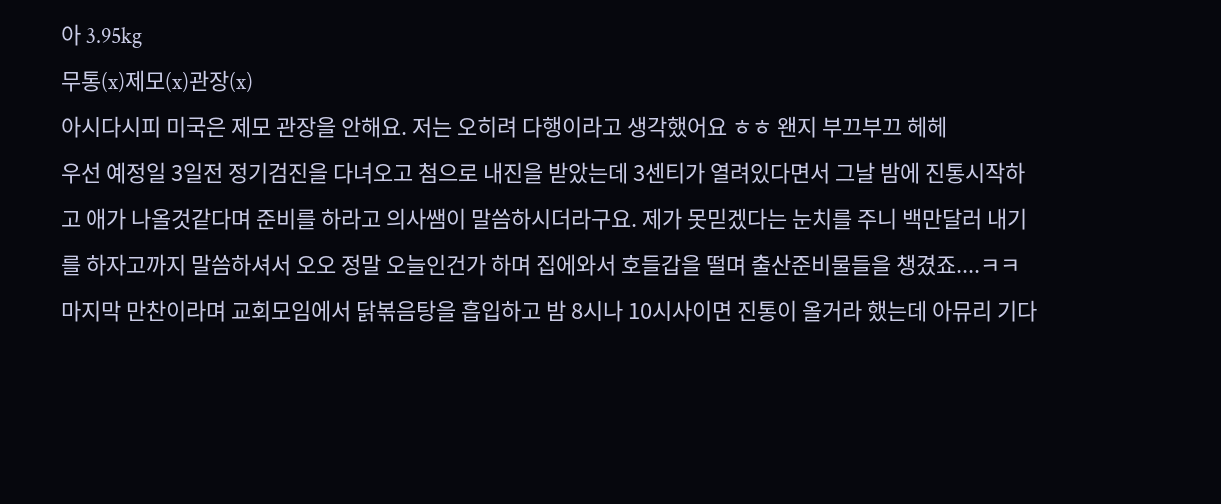아 3.95kg
무통(x)제모(x)관장(x)
아시다시피 미국은 제모 관장을 안해요. 저는 오히려 다행이라고 생각했어요 ㅎㅎ 왠지 부끄부끄 헤헤
우선 예정일 3일전 정기검진을 다녀오고 첨으로 내진을 받았는데 3센티가 열려있다면서 그날 밤에 진통시작하고 애가 나올것같다며 준비를 하라고 의사쌤이 말씀하시더라구요. 제가 못믿겠다는 눈치를 주니 백만달러 내기를 하자고까지 말씀하셔서 오오 정말 오늘인건가 하며 집에와서 호들갑을 떨며 출산준비물들을 챙겼죠....ㅋㅋ
마지막 만찬이라며 교회모임에서 닭볶음탕을 흡입하고 밤 8시나 10시사이면 진통이 올거라 했는데 아뮤리 기다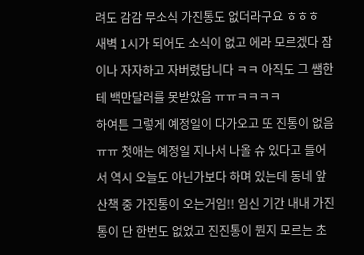려도 감감 무소식 가진통도 없더라구요 ㅎㅎㅎ
새벽 1시가 되어도 소식이 없고 에라 모르겠다 잠이나 자자하고 자버렸답니다 ㅋㅋ 아직도 그 쌤한테 백만달러를 못받았음 ㅠㅠㅋㅋㅋㅋ
하여튼 그렇게 예정일이 다가오고 또 진통이 없음 ㅠㅠ 첫애는 예정일 지나서 나올 슈 있다고 들어서 역시 오늘도 아닌가보다 하며 있는데 동네 앞 산책 중 가진통이 오는거임!! 임신 기간 내내 가진통이 단 한번도 없었고 진진통이 뭔지 모르는 초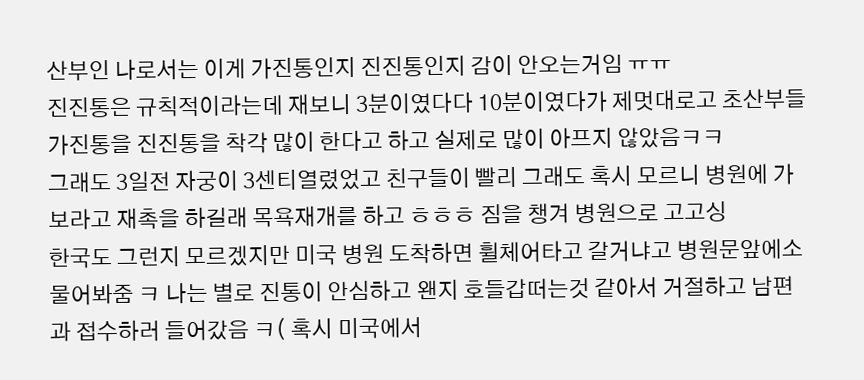산부인 나로서는 이게 가진통인지 진진통인지 감이 안오는거임 ㅠㅠ
진진통은 규칙적이라는데 재보니 3분이였다다 10분이였다가 제멋대로고 초산부들 가진통을 진진통을 착각 많이 한다고 하고 실제로 많이 아프지 않았음ㅋㅋ
그래도 3일전 자궁이 3센티열렸었고 친구들이 빨리 그래도 혹시 모르니 병원에 가보라고 재촉을 하길래 목욕재개를 하고 ㅎㅎㅎ 짐을 챙겨 병원으로 고고싱
한국도 그런지 모르겠지만 미국 병원 도착하면 휠체어타고 갈거냐고 병원문앞에소 물어봐줌 ㅋ 나는 별로 진통이 안심하고 왠지 호들갑떠는것 같아서 거절하고 남편과 접수하러 들어갔음 ㅋ( 혹시 미국에서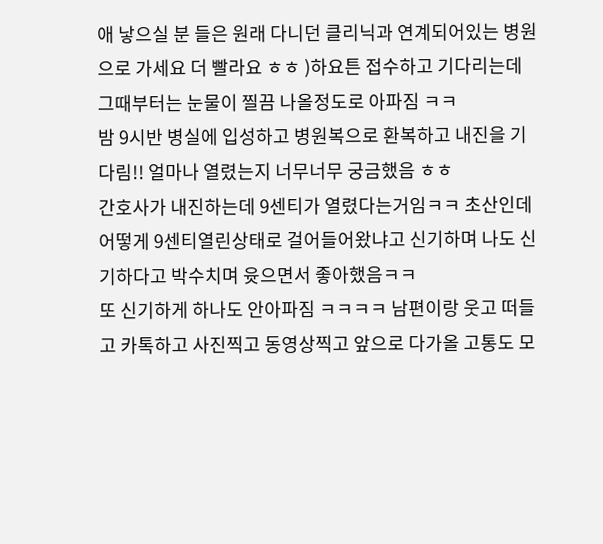애 낳으실 분 들은 원래 다니던 클리닉과 연계되어있는 병원으로 가세요 더 빨라요 ㅎㅎ )하요튼 접수하고 기다리는데 그때부터는 눈물이 찔끔 나올정도로 아파짐 ㅋㅋ
밤 9시반 병실에 입성하고 병원복으로 환복하고 내진을 기다림!! 얼마나 열렸는지 너무너무 궁금했음 ㅎㅎ
간호사가 내진하는데 9센티가 열렸다는거임ㅋㅋ 초산인데 어떻게 9센티열린상태로 걸어들어왔냐고 신기하며 나도 신기하다고 박수치며 윳으면서 좋아했음ㅋㅋ
또 신기하게 하나도 안아파짐 ㅋㅋㅋㅋ 남편이랑 웃고 떠들고 카톡하고 사진찍고 동영상찍고 앞으로 다가올 고통도 모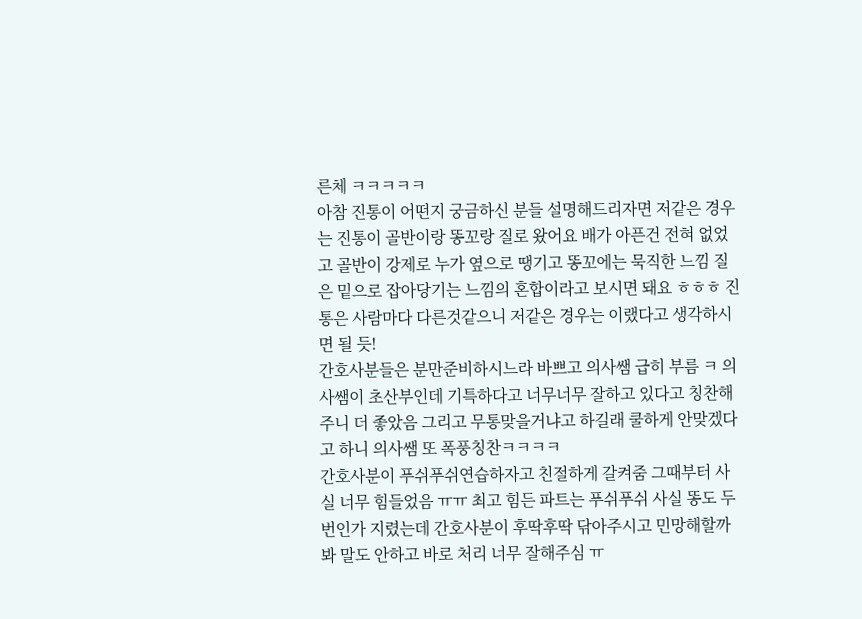른체 ㅋㅋㅋㅋㅋ
아참 진통이 어떤지 궁금하신 분들 설명해드리자면 저같은 경우는 진통이 골반이랑 똥꼬랑 질로 왔어요 배가 아픈건 전혀 없었고 골반이 강제로 누가 옆으로 땡기고 똥꼬에는 묵직한 느낌 질은 밑으로 잡아당기는 느낌의 혼합이라고 보시면 돼요 ㅎㅎㅎ 진통은 사람마다 다른것같으니 저같은 경우는 이랬다고 생각하시면 될 듯!
간호사분들은 분만준비하시느라 바쁘고 의사쌤 급히 부름 ㅋ 의사쌤이 초산부인데 기특하다고 너무너무 잘하고 있다고 칭찬해주니 더 좋았음 그리고 무통맞을거냐고 하길래 쿨하게 안맞겠다고 하니 의사쌤 또 폭풍칭찬ㅋㅋㅋㅋ
간호사분이 푸쉬푸쉬연습하자고 친절하게 갈켜줌 그때부터 사실 너무 힘들었음 ㅠㅠ 최고 힘든 파트는 푸쉬푸쉬 사실 똥도 두번인가 지렸는데 간호사분이 후딱후딱 닦아주시고 민망해할까봐 말도 안하고 바로 처리 너무 잘해주심 ㅠ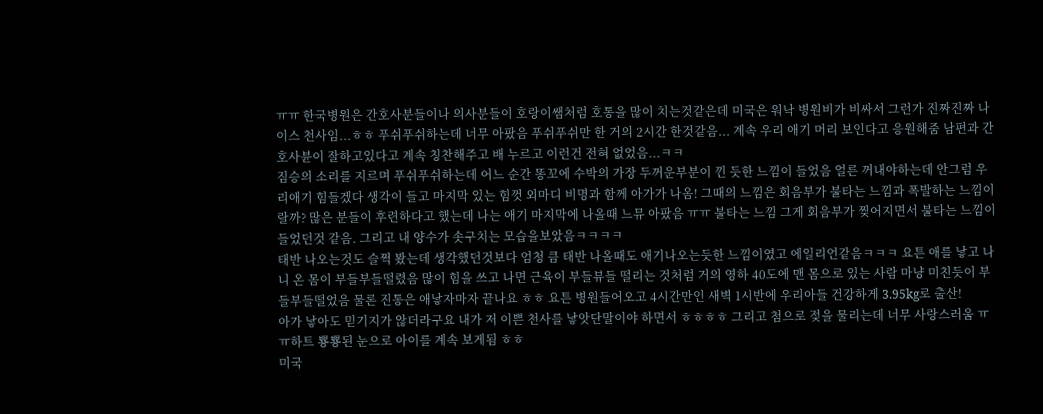ㅠㅠ 한국병원은 간호사분들이나 의사분들이 호랑이쌤처럼 호통을 많이 치는것같은데 미국은 워낙 병원비가 비싸서 그런가 진짜진짜 나이스 천사임...ㅎㅎ 푸쉬푸쉬하는데 너무 아팠음 푸쉬푸쉬만 한 거의 2시간 한것같음... 계속 우리 애기 머리 보인다고 응원해줌 남편과 간호사뷴이 잘하고있다고 계속 칭찬해주고 배 누르고 이런건 전혀 없었음...ㅋㅋ
짐승의 소리를 지르며 푸쉬푸쉬하는데 어느 순간 똥꼬에 수박의 가장 두꺼운부분이 낀 듯한 느낌이 들었음 얼른 꺼내야하는데 안그럼 우리애기 힘들겠다 생각이 들고 마지막 있는 힘껏 외마디 비명과 함께 아가가 나옴! 그때의 느낌은 회음부가 불타는 느낌과 폭발하는 느낌이랄까? 많은 분들이 후련하다고 했는데 나는 애기 마지막에 나올때 느뮤 아팠음 ㅠㅠ 불타는 느낌 그게 회음부가 찢어지면서 불타는 느낌이 들었던것 같음. 그리고 내 양수가 솟구치는 모습을보았음ㅋㅋㅋㅋ
태반 나오는것도 슬쩍 봤는데 생각했던것보다 엄청 큼 태반 나올때도 애기나오는듯한 느낌이였고 에일리언같음ㅋㅋㅋ 요튼 애를 낳고 나니 온 몸이 부들부들떨렸음 많이 힘을 쓰고 나면 근육이 부들뷰들 떨리는 것처럼 거의 영하 40도에 맨 몸으로 있는 사람 마냥 미친듯이 부들부들떨었음 물론 진통은 애낳자마자 끝나요 ㅎㅎ 요튼 병원들어오고 4시간만인 새벽 1시반에 우리아들 건강하게 3.95kg로 출산!
아가 낳아도 믿기지가 않더라구요 내가 저 이쁜 천사를 낳앗단말이야 하면서 ㅎㅎㅎㅎ 그리고 첨으로 젖을 물리는데 너무 사랑스러움 ㅠㅠ하트 뿅뿅된 눈으로 아이를 계속 보게됨 ㅎㅎ
미국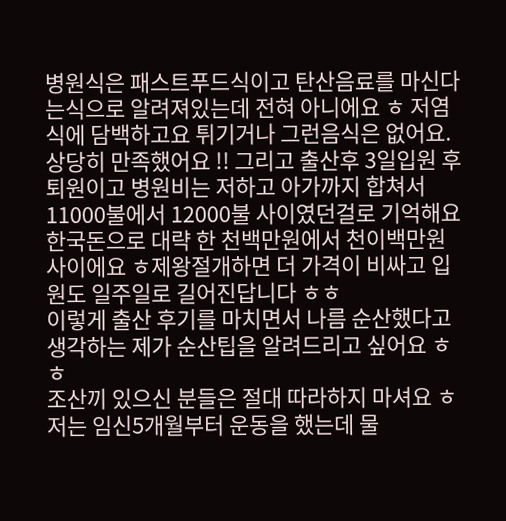병원식은 패스트푸드식이고 탄산음료를 마신다는식으로 알려져있는데 전혀 아니에요 ㅎ 저염식에 담백하고요 튀기거나 그런음식은 없어요. 상당히 만족했어요 !! 그리고 출산후 3일입원 후 퇴원이고 병원비는 저하고 아가까지 합쳐서 11000불에서 12000불 사이였던걸로 기억해요 한국돈으로 대략 한 천백만원에서 천이백만원사이에요 ㅎ제왕절개하면 더 가격이 비싸고 입원도 일주일로 길어진답니다 ㅎㅎ
이렇게 출산 후기를 마치면서 나름 순산했다고 생각하는 제가 순산팁을 알려드리고 싶어요 ㅎㅎ
조산끼 있으신 분들은 절대 따라하지 마셔요 ㅎ
저는 임신5개월부터 운동을 했는데 물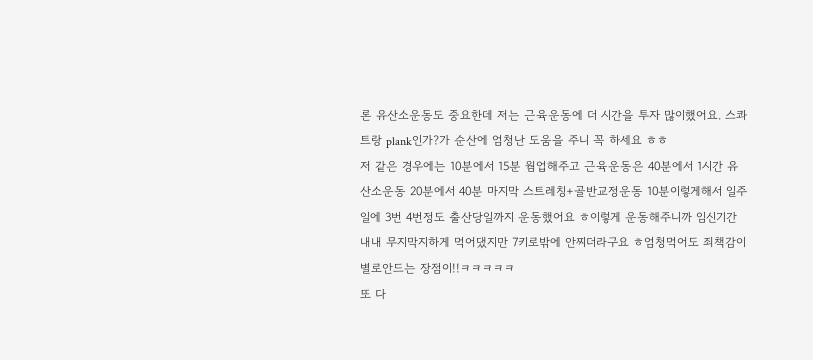론 유산소운동도 중요한데 저는 근육운동에 더 시간을 투자 많이했어요. 스콰트랑 plank인가?가 순산에 엄청난 도움을 주니 꼭 하세요 ㅎㅎ
저 같은 경우에는 10분에서 15분 웜업해주고 근육운동은 40분에서 1시간 유산소운동 20분에서 40분 마지막 스트레칭+골반교정운동 10분이렇게해서 일주일에 3번 4번정도 출산당일까지 운동했어요 ㅎ이렇게 운동해주니까 임신기간내내 무지막지하게 먹어댔지만 7키로밖에 안찌더라구요 ㅎ엄청먹어도 죄책감이 별로안드는 장점이!!ㅋㅋㅋㅋㅋ
또 다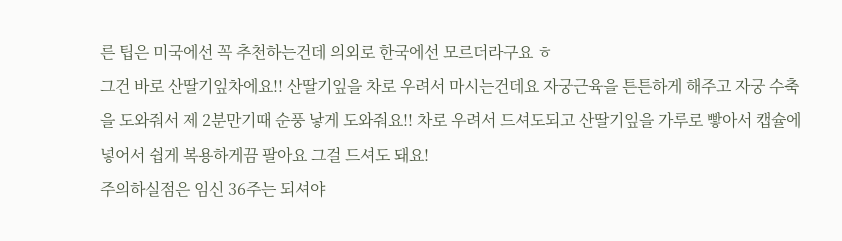른 팁은 미국에선 꼭 추천하는건데 의외로 한국에선 모르더라구요 ㅎ
그건 바로 산딸기잎차에요!! 산딸기잎을 차로 우려서 마시는건데요 자궁근육을 튼튼하게 해주고 자궁 수축을 도와줘서 제 2분만기때 순풍 낳게 도와줘요!! 차로 우려서 드셔도되고 산딸기잎을 가루로 빻아서 캡슐에 넣어서 쉽게 복용하게끔 팔아요 그걸 드셔도 돼요!
주의하실점은 임신 36주는 되셔야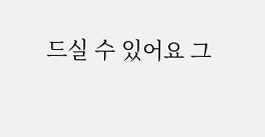드실 수 있어요 그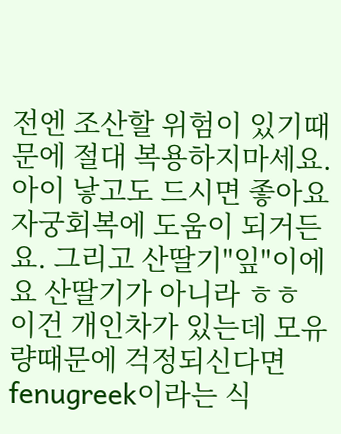전엔 조산할 위험이 있기때문에 절대 복용하지마세요.
아이 낳고도 드시면 좋아요 자궁회복에 도움이 되거든요. 그리고 산딸기"잎"이에요 산딸기가 아니라 ㅎㅎ
이건 개인차가 있는데 모유량때문에 걱정되신다면 fenugreek이라는 식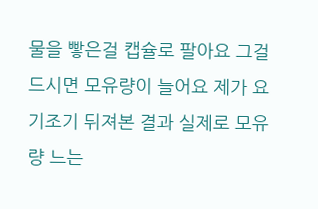물을 빻은걸 캡슐로 팔아요 그걸 드시면 모유량이 늘어요 제가 요기조기 뒤져본 결과 실제로 모유량 느는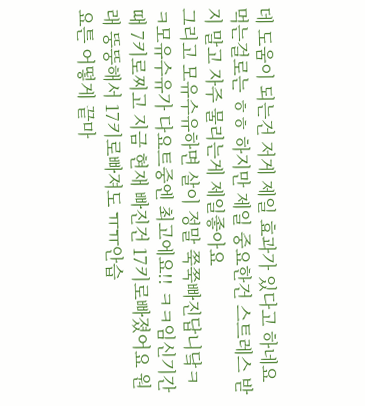데 도움이 되는건 저게 제일 효과가 있다고 하네요 먹는걸로는 ㅎㅎ 하지만 제일 중요한건 스트레스 받지 말고 자주 물리는게 제일좋아요
그리고 모유수유하면 살이 정말 쭉쭉빠진답니닼ㅋㅋ모유수유가 다요트중엔 최고에요!! ㅋㅋ임신기간때 7키로찌고 지금 현재 빠진건 17키로빠졌어요 원래 뚱뚱해서 17키로빠져도 ㅠㅠ안습
요튼 어떻게 끝마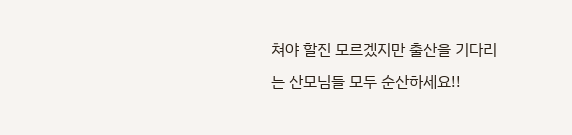쳐야 할진 모르겠지만 출산을 기다리는 산모님들 모두 순산하세요!!